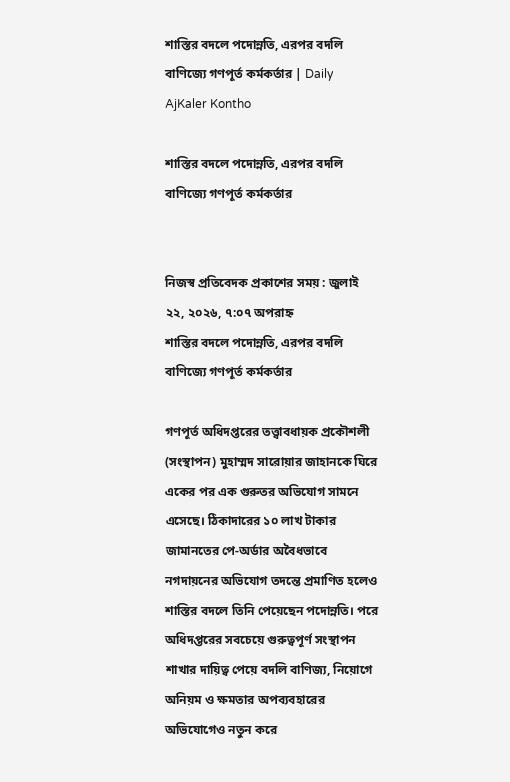শাস্তির বদলে পদোন্নতি, এরপর বদলি বাণিজ্যে গণপূর্ত কর্মকর্তার | Daily AjKaler Kontho

শাস্তির বদলে পদোন্নতি, এরপর বদলি বাণিজ্যে গণপূর্ত কর্মকর্তার


নিজস্ব প্রতিবেদক প্রকাশের সময় : জুলাই ২২, ২০২৬, ৭:০৭ অপরাহ্ন
শাস্তির বদলে পদোন্নতি, এরপর বদলি বাণিজ্যে গণপূর্ত কর্মকর্তার

গণপূর্ত অধিদপ্তরের তত্ত্বাবধায়ক প্রকৌশলী (সংস্থাপন) মুহাম্মদ সারোয়ার জাহানকে ঘিরে একের পর এক গুরুতর অভিযোগ সামনে এসেছে। ঠিকাদারের ১০ লাখ টাকার জামানতের পে-অর্ডার অবৈধভাবে নগদায়নের অভিযোগ তদন্তে প্রমাণিত হলেও শাস্তির বদলে তিনি পেয়েছেন পদোন্নতি। পরে অধিদপ্তরের সবচেয়ে গুরুত্বপূর্ণ সংস্থাপন শাখার দায়িত্ব পেয়ে বদলি বাণিজ্য, নিয়োগে অনিয়ম ও ক্ষমতার অপব্যবহারের অভিযোগেও নতুন করে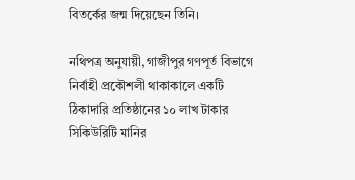বিতর্কের জন্ম দিয়েছেন তিনি।

নথিপত্র অনুযায়ী, গাজীপুর গণপূর্ত বিভাগে নির্বাহী প্রকৌশলী থাকাকালে একটি ঠিকাদারি প্রতিষ্ঠানের ১০ লাখ টাকার সিকিউরিটি মানির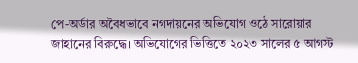পে-অর্ডার অবৈধভাবে নগদায়নের অভিযোগ ওঠে সারোয়ার জাহানের বিরুদ্ধে। অভিযোগের ভিত্তিতে ২০২৩ সালের ৫ আগস্ট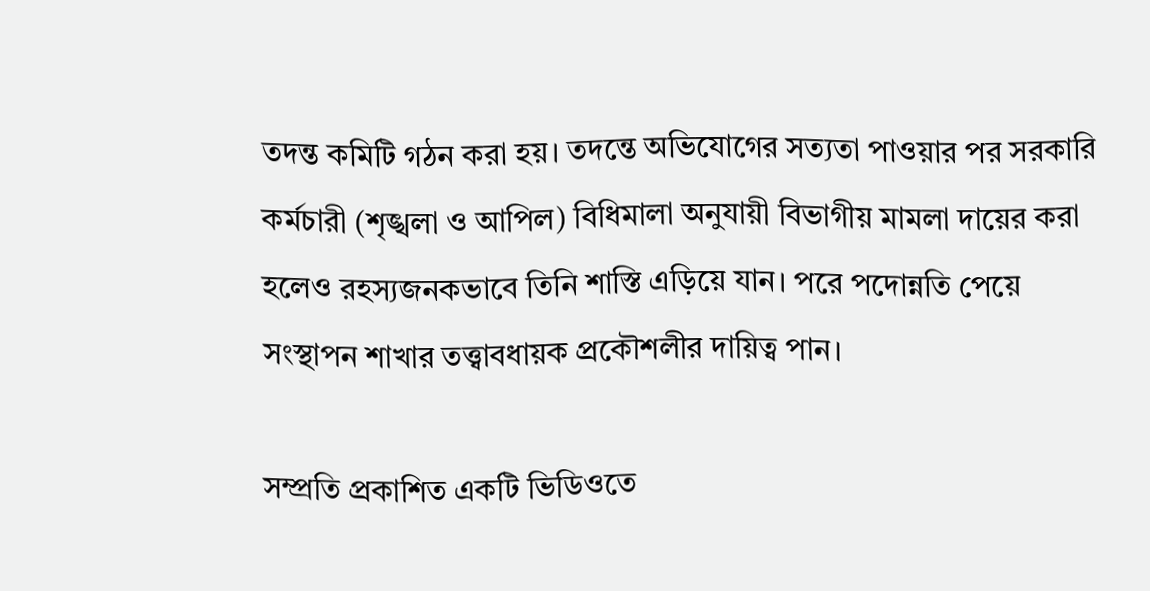তদন্ত কমিটি গঠন করা হয়। তদন্তে অভিযোগের সত্যতা পাওয়ার পর সরকারি কর্মচারী (শৃঙ্খলা ও আপিল) বিধিমালা অনুযায়ী বিভাগীয় মামলা দায়ের করা হলেও রহস্যজনকভাবে তিনি শাস্তি এড়িয়ে যান। পরে পদোন্নতি পেয়ে সংস্থাপন শাখার তত্ত্বাবধায়ক প্রকৌশলীর দায়িত্ব পান।

সম্প্রতি প্রকাশিত একটি ভিডিওতে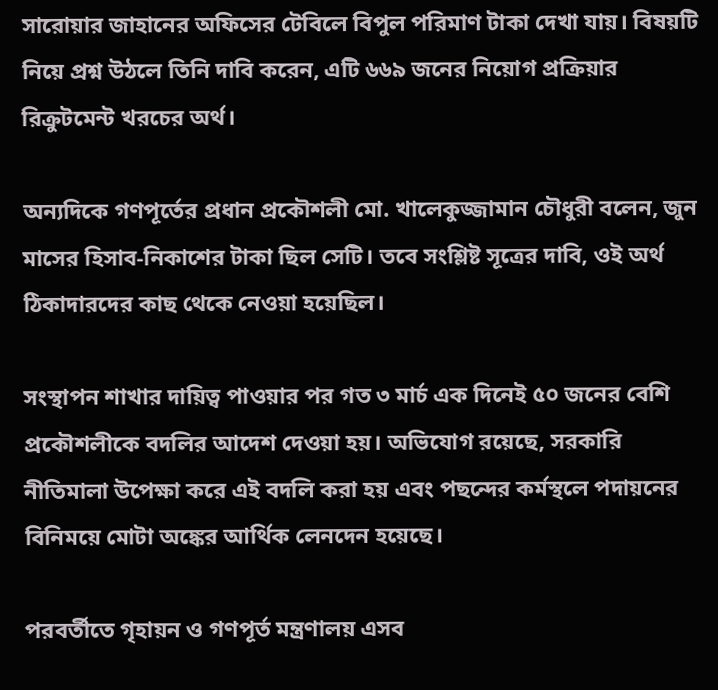সারোয়ার জাহানের অফিসের টেবিলে বিপুল পরিমাণ টাকা দেখা যায়। বিষয়টি নিয়ে প্রশ্ন উঠলে তিনি দাবি করেন, এটি ৬৬৯ জনের নিয়োগ প্রক্রিয়ার রিক্রুটমেন্ট খরচের অর্থ।

অন্যদিকে গণপূর্তের প্রধান প্রকৌশলী মো. খালেকুজ্জামান চৌধুরী বলেন, জুন মাসের হিসাব-নিকাশের টাকা ছিল সেটি। তবে সংশ্লিষ্ট সূত্রের দাবি, ওই অর্থ ঠিকাদারদের কাছ থেকে নেওয়া হয়েছিল।

সংস্থাপন শাখার দায়িত্ব পাওয়ার পর গত ৩ মার্চ এক দিনেই ৫০ জনের বেশি প্রকৌশলীকে বদলির আদেশ দেওয়া হয়। অভিযোগ রয়েছে, সরকারি নীতিমালা উপেক্ষা করে এই বদলি করা হয় এবং পছন্দের কর্মস্থলে পদায়নের বিনিময়ে মোটা অঙ্কের আর্থিক লেনদেন হয়েছে।

পরবর্তীতে গৃহায়ন ও গণপূর্ত মন্ত্রণালয় এসব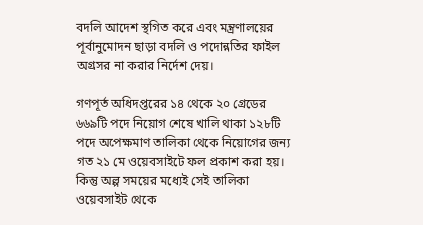বদলি আদেশ স্থগিত করে এবং মন্ত্রণালয়ের পূর্বানুমোদন ছাড়া বদলি ও পদোন্নতির ফাইল অগ্রসর না করার নির্দেশ দেয়।

গণপূর্ত অধিদপ্তরের ১৪ থেকে ২০ গ্রেডের ৬৬৯টি পদে নিয়োগ শেষে খালি থাকা ১২৮টি পদে অপেক্ষমাণ তালিকা থেকে নিয়োগের জন্য গত ২১ মে ওয়েবসাইটে ফল প্রকাশ করা হয়। কিন্তু অল্প সময়ের মধ্যেই সেই তালিকা ওয়েবসাইট থেকে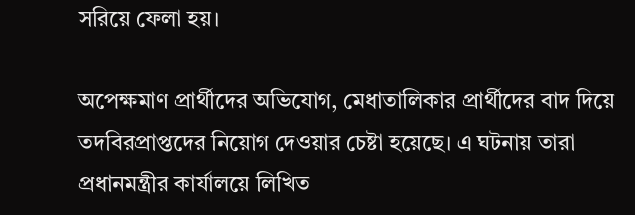সরিয়ে ফেলা হয়।

অপেক্ষমাণ প্রার্থীদের অভিযোগ, মেধাতালিকার প্রার্থীদের বাদ দিয়ে তদবিরপ্রাপ্তদের নিয়োগ দেওয়ার চেষ্টা হয়েছে। এ ঘটনায় তারা প্রধানমন্ত্রীর কার্যালয়ে লিখিত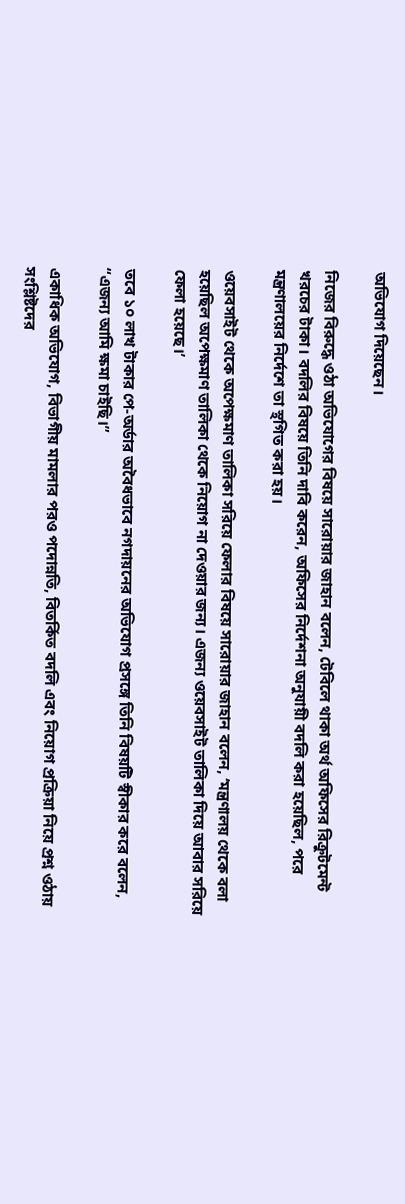অভিযোগ দিয়েছেন।

নিজের বিরুদ্ধে ওঠা অভিযোগের বিষয়ে সারোয়ার জাহান বলেন, টেবিলে থাকা অর্থ অফিসের রিক্রুটমেন্ট খরচের টাকা। বদলির বিষয়ে তিনি দাবি করেন, অফিসের নির্দেশনা অনুযায়ী বদলি করা হয়েছিল, পরে মন্ত্রণালয়ের নির্দেশে তা স্থগিত করা হয়।

ওয়েবসাইট থেকে অপেক্ষমাণ তালিকা সরিয়ে ফেলার বিষয়ে সারোয়ার জাহান বলেন, ‘মন্ত্রণালয় থেকে বলা হয়েছিল অপেক্ষমাণ তালিকা থেকে নিয়োগ না দেওয়ার জন্য। এজন্য ওয়েবসাইট তালিকা দিয়ে আবার সরিয়ে ফেলা হয়েছে।’

তবে ১০ লাখ টাকার পে-অর্ডার অবৈধভাবে নগদায়নের অভিযোগ প্রসঙ্গে তিনি বিষয়টি স্বীকার করে বলেন, “এজন্য আমি ক্ষমা চাইছি।”

একাধিক অভিযোগ, বিভাগীয় মামলার পরও পদোন্নতি, বিতর্কিত বদলি এবং নিয়োগ প্রক্রিয়া নিয়ে প্রশ্ন ওঠায় সংশ্লিষ্টদের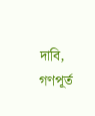দাবি, গণপূর্ত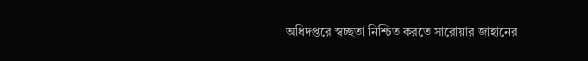অধিদপ্তরে স্বচ্ছতা নিশ্চিত করতে সারোয়ার জাহানের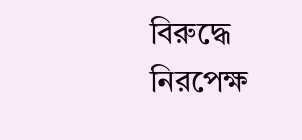বিরুদ্ধে নিরপেক্ষ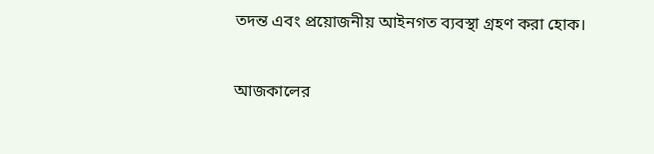তদন্ত এবং প্রয়োজনীয় আইনগত ব্যবস্থা গ্রহণ করা হোক।

আজকালের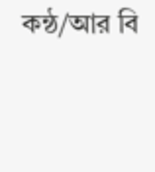কন্ঠ/আর বি